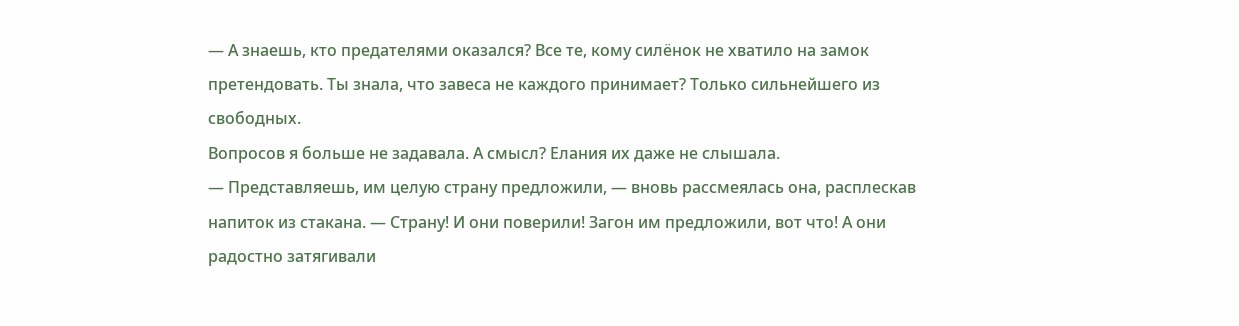— А знаешь, кто предателями оказался? Все те, кому силёнок не хватило на замок претендовать. Ты знала, что завеса не каждого принимает? Только сильнейшего из свободных.
Вопросов я больше не задавала. А смысл? Елания их даже не слышала.
— Представляешь, им целую страну предложили, — вновь рассмеялась она, расплескав напиток из стакана. — Страну! И они поверили! Загон им предложили, вот что! А они радостно затягивали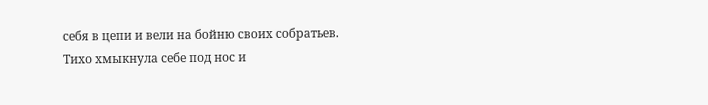себя в цепи и вели на бойню своих собратьев.
Тихо хмыкнула себе под нос и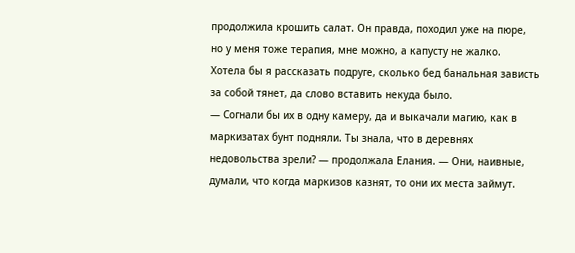продолжила крошить салат. Он правда, походил уже на пюре, но у меня тоже терапия, мне можно, а капусту не жалко.
Хотела бы я рассказать подруге, сколько бед банальная зависть за собой тянет, да слово вставить некуда было.
— Согнали бы их в одну камеру, да и выкачали магию, как в маркизатах бунт подняли. Ты знала, что в деревнях недовольства зрели? — продолжала Елания. — Они, наивные, думали, что когда маркизов казнят, то они их места займут.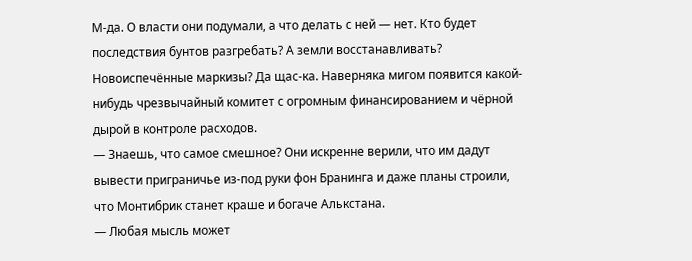М-да. О власти они подумали, а что делать с ней — нет. Кто будет последствия бунтов разгребать? А земли восстанавливать? Новоиспечённые маркизы? Да щас-ка. Наверняка мигом появится какой-нибудь чрезвычайный комитет с огромным финансированием и чёрной дырой в контроле расходов.
— Знаешь, что самое смешное? Они искренне верили, что им дадут вывести приграничье из-под руки фон Бранинга и даже планы строили, что Монтибрик станет краше и богаче Алькстана.
— Любая мысль может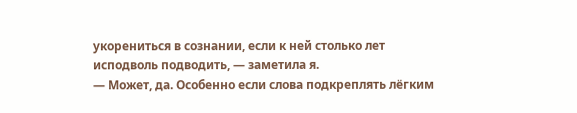укорениться в сознании, если к ней столько лет исподволь подводить, — заметила я.
— Может, да. Особенно если слова подкреплять лёгким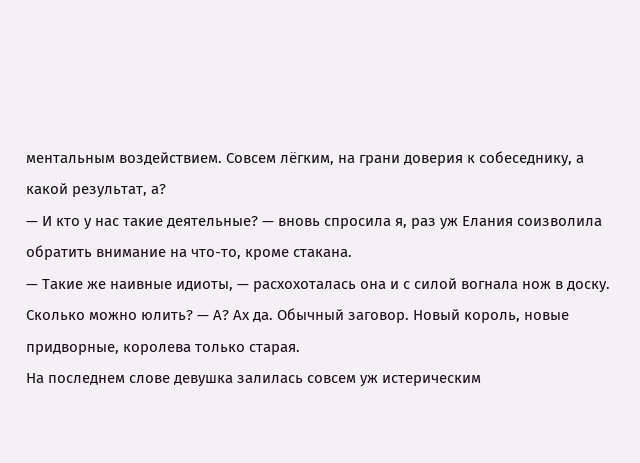ментальным воздействием. Совсем лёгким, на грани доверия к собеседнику, а какой результат, а?
— И кто у нас такие деятельные? — вновь спросила я, раз уж Елания соизволила обратить внимание на что-то, кроме стакана.
— Такие же наивные идиоты, — расхохоталась она и с силой вогнала нож в доску. Сколько можно юлить? — А? Ах да. Обычный заговор. Новый король, новые придворные, королева только старая.
На последнем слове девушка залилась совсем уж истерическим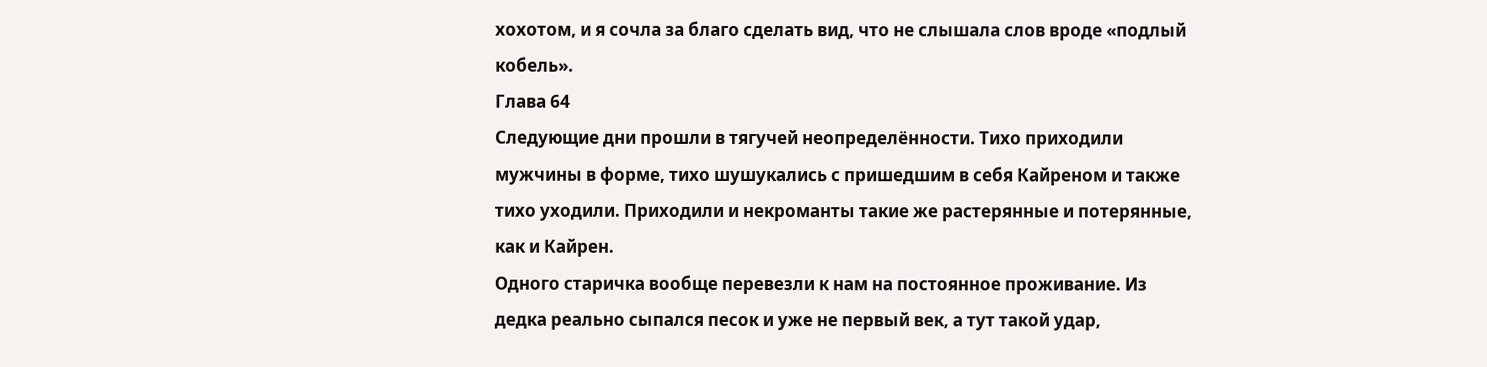хохотом, и я сочла за благо сделать вид, что не слышала слов вроде «подлый кобель».
Глава 64
Следующие дни прошли в тягучей неопределённости. Тихо приходили мужчины в форме, тихо шушукались с пришедшим в себя Кайреном и также тихо уходили. Приходили и некроманты такие же растерянные и потерянные, как и Кайрен.
Одного старичка вообще перевезли к нам на постоянное проживание. Из дедка реально сыпался песок и уже не первый век, а тут такой удар,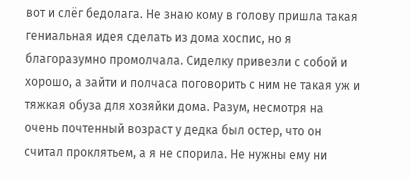вот и слёг бедолага. Не знаю кому в голову пришла такая гениальная идея сделать из дома хоспис, но я благоразумно промолчала. Сиделку привезли с собой и хорошо, а зайти и полчаса поговорить с ним не такая уж и тяжкая обуза для хозяйки дома. Разум, несмотря на очень почтенный возраст у дедка был остер, что он считал проклятьем, а я не спорила. Не нужны ему ни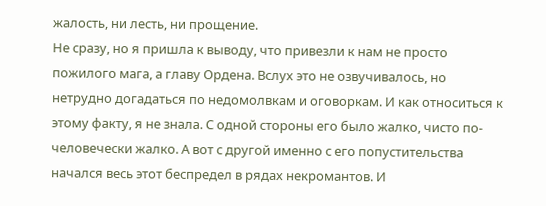жалость, ни лесть, ни прощение.
Не сразу, но я пришла к выводу, что привезли к нам не просто пожилого мага, а главу Ордена. Вслух это не озвучивалось, но нетрудно догадаться по недомолвкам и оговоркам. И как относиться к этому факту, я не знала. С одной стороны его было жалко, чисто по-человечески жалко. А вот с другой именно с его попустительства начался весь этот беспредел в рядах некромантов. И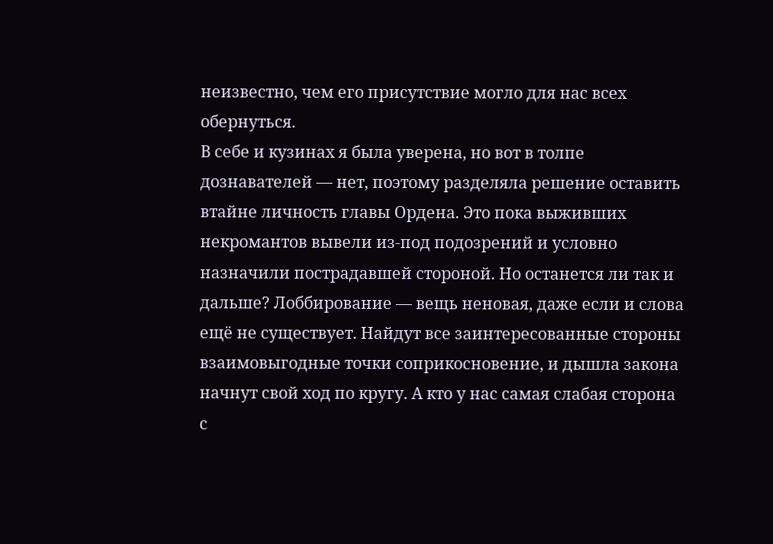неизвестно, чем его присутствие могло для нас всех обернуться.
В себе и кузинах я была уверена, но вот в толпе дознавателей — нет, поэтому разделяла решение оставить втайне личность главы Ордена. Это пока выживших некромантов вывели из-под подозрений и условно назначили пострадавшей стороной. Но останется ли так и дальше? Лоббирование — вещь неновая, даже если и слова ещё не существует. Найдут все заинтересованные стороны взаимовыгодные точки соприкосновение, и дышла закона начнут свой ход по кругу. А кто у нас самая слабая сторона с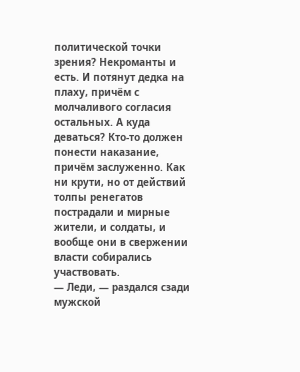политической точки зрения? Некроманты и есть. И потянут дедка на плаху, причём с молчаливого согласия остальных. А куда деваться? Кто-то должен понести наказание, причём заслуженно. Как ни крути, но от действий толпы ренегатов пострадали и мирные жители, и солдаты, и вообще они в свержении власти собирались участвовать.
— Леди, — раздался сзади мужской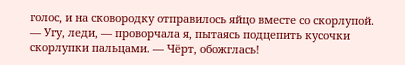голос, и на сковородку отправилось яйцо вместе со скорлупой.
— Угу, леди, — проворчала я, пытаясь подцепить кусочки скорлупки пальцами. — Чёрт, обожглась!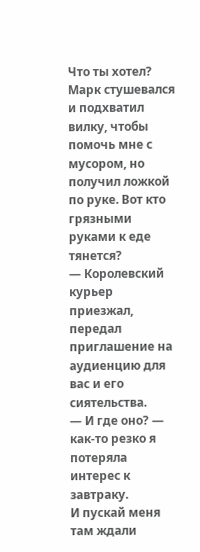Что ты хотел?
Марк стушевался и подхватил вилку, чтобы помочь мне с мусором, но получил ложкой по руке. Вот кто грязными руками к еде тянется?
— Королевский курьер приезжал, передал приглашение на аудиенцию для вас и его сиятельства.
— И где оно? — как-то резко я потеряла интерес к завтраку.
И пускай меня там ждали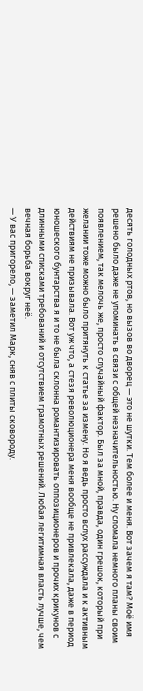десять голодных ртов, но вызов во дворец — это не шутки. Тем более и меня. Вот зачем я там? Моё имя решено было даже не упоминать в связи с общей незначительностью. Ну сломала немного планы своим появлением, так мелочь же, просто случайный фактор. Был за мной, правда, один грешок, который при желании тоже можно было притянуть к статье за измену. Но я ведь просто вслух рассуждала и к активным действиям не призывала. Вот уж что, а стезя революционера меня вообще не привлекала, даже в период юношеского бунтарства я и то не была склонна романтизировать оппозиционеров и прочих крикунов с длинными списками требований и отсутствием грамотных решений. Любая легитимная власть лучше, чем вечная борьба вокруг неё.
— У вас пригорело, — заметил Марк, сняв с плиты сковороду.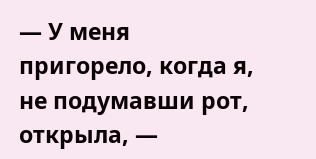— У меня пригорело, когда я, не подумавши рот, открыла, —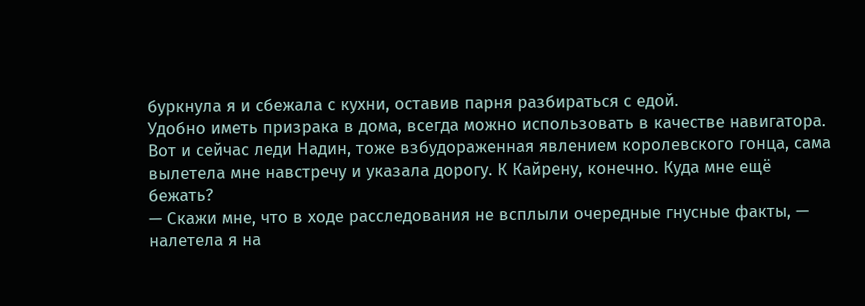буркнула я и сбежала с кухни, оставив парня разбираться с едой.
Удобно иметь призрака в дома, всегда можно использовать в качестве навигатора. Вот и сейчас леди Надин, тоже взбудораженная явлением королевского гонца, сама вылетела мне навстречу и указала дорогу. К Кайрену, конечно. Куда мне ещё бежать?
— Скажи мне, что в ходе расследования не всплыли очередные гнусные факты, — налетела я на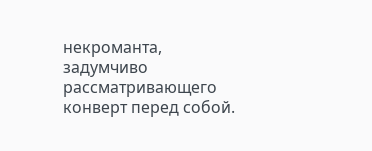некроманта, задумчиво рассматривающего конверт перед собой.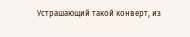Устрашающий такой конверт, из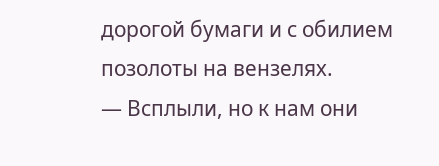дорогой бумаги и с обилием позолоты на вензелях.
— Всплыли, но к нам они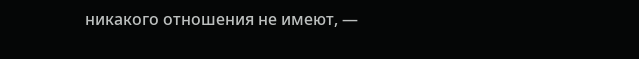никакого отношения не имеют, —